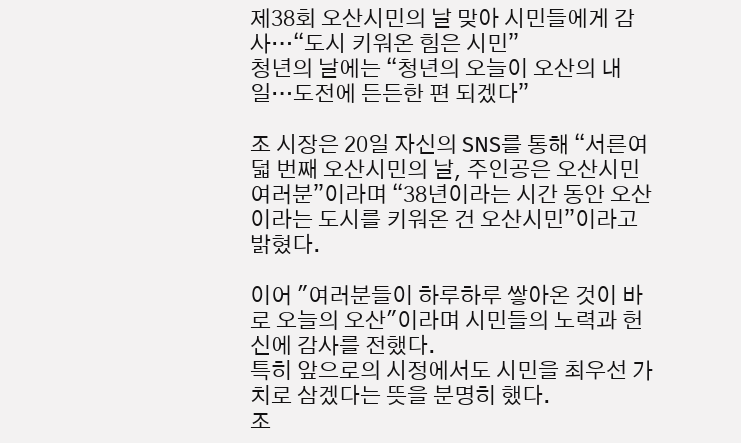제38회 오산시민의 날 맞아 시민들에게 감사…“도시 키워온 힘은 시민”
청년의 날에는 “청년의 오늘이 오산의 내일…도전에 든든한 편 되겠다”

조 시장은 20일 자신의 SNS를 통해 “서른여덟 번째 오산시민의 날, 주인공은 오산시민 여러분”이라며 “38년이라는 시간 동안 오산이라는 도시를 키워온 건 오산시민”이라고 밝혔다.

이어 "여러분들이 하루하루 쌓아온 것이 바로 오늘의 오산"이라며 시민들의 노력과 헌신에 감사를 전했다.
특히 앞으로의 시정에서도 시민을 최우선 가치로 삼겠다는 뜻을 분명히 했다.
조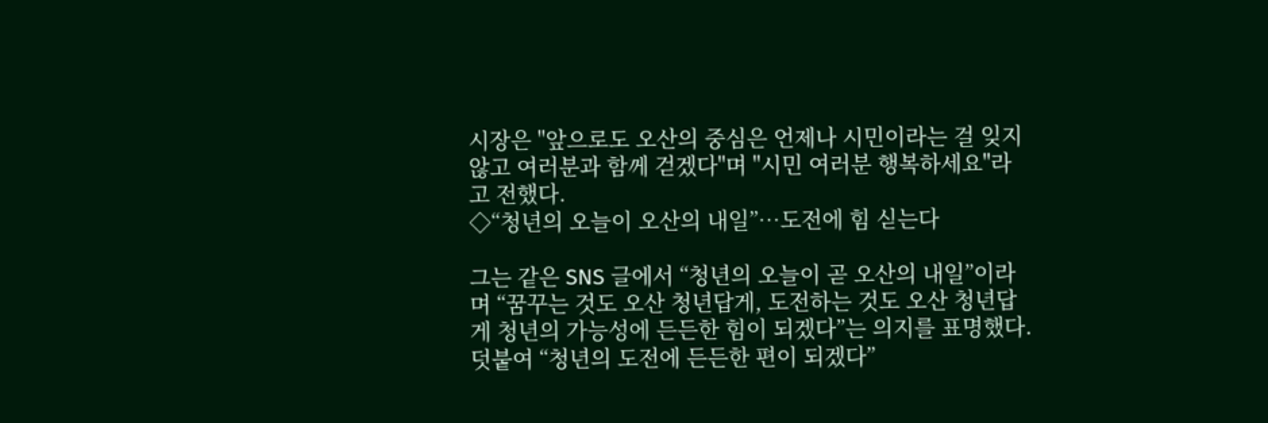시장은 "앞으로도 오산의 중심은 언제나 시민이라는 걸 잊지 않고 여러분과 함께 걷겠다"며 "시민 여러분 행복하세요"라고 전했다.
◇“청년의 오늘이 오산의 내일”…도전에 힘 싣는다

그는 같은 SNS 글에서 “청년의 오늘이 곧 오산의 내일”이라며 “꿈꾸는 것도 오산 청년답게, 도전하는 것도 오산 청년답게 청년의 가능성에 든든한 힘이 되겠다”는 의지를 표명했다.
덧붙여 “청년의 도전에 든든한 편이 되겠다”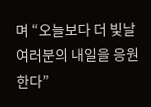며 “오늘보다 더 빛날 여러분의 내일을 응원한다”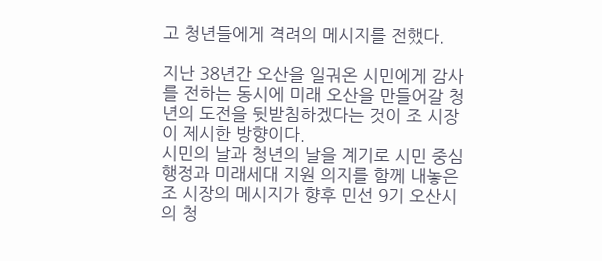고 청년들에게 격려의 메시지를 전했다.

지난 38년간 오산을 일궈온 시민에게 감사를 전하는 동시에 미래 오산을 만들어갈 청년의 도전을 뒷받침하겠다는 것이 조 시장이 제시한 방향이다.
시민의 날과 청년의 날을 계기로 시민 중심 행정과 미래세대 지원 의지를 함께 내놓은 조 시장의 메시지가 향후 민선 9기 오산시의 청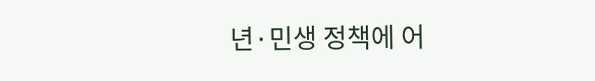년·민생 정책에 어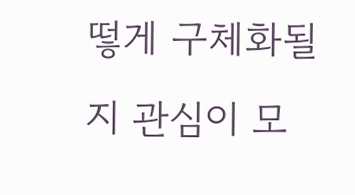떻게 구체화될지 관심이 모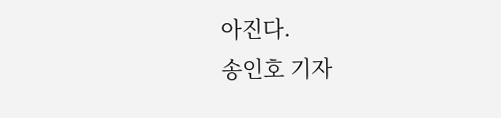아진다.
송인호 기자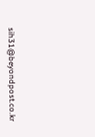sih31@beyondpost.co.kr